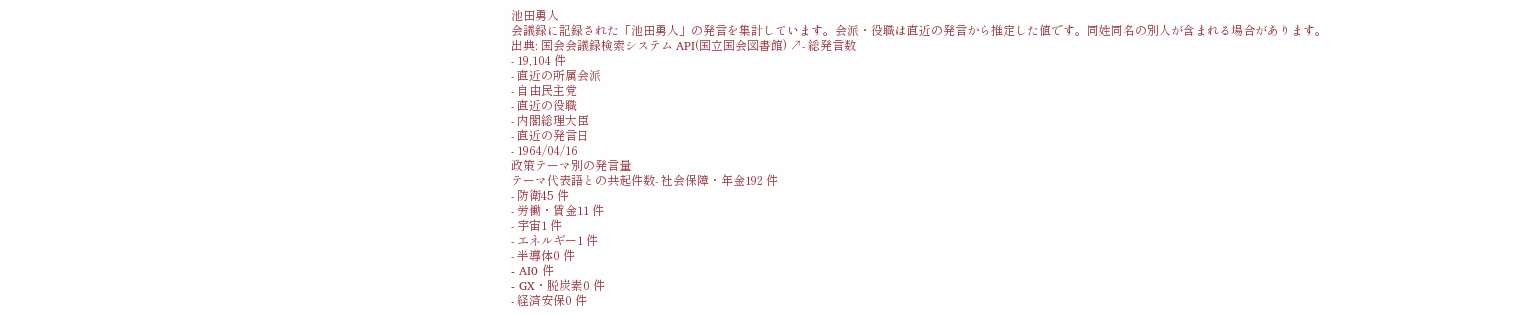池田勇人
会議録に記録された「池田勇人」の発言を集計しています。会派・役職は直近の発言から推定した値です。同姓同名の別人が含まれる場合があります。
出典: 国会会議録検索システム API(国立国会図書館) ↗- 総発言数
- 19,104 件
- 直近の所属会派
- 自由民主党
- 直近の役職
- 内閣総理大臣
- 直近の発言日
- 1964/04/16
政策テーマ別の発言量
テーマ代表語との共起件数- 社会保障・年金192 件
- 防衛45 件
- 労働・賃金11 件
- 宇宙1 件
- エネルギー1 件
- 半導体0 件
- AI0 件
- GX・脱炭素0 件
- 経済安保0 件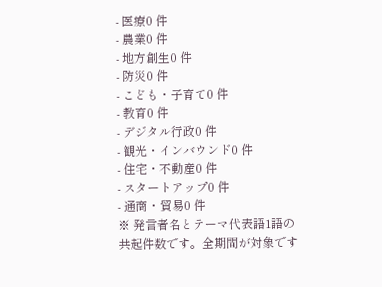- 医療0 件
- 農業0 件
- 地方創生0 件
- 防災0 件
- こども・子育て0 件
- 教育0 件
- デジタル行政0 件
- 観光・インバウンド0 件
- 住宅・不動産0 件
- スタートアップ0 件
- 通商・貿易0 件
※ 発言者名とテーマ代表語1語の共起件数です。全期間が対象です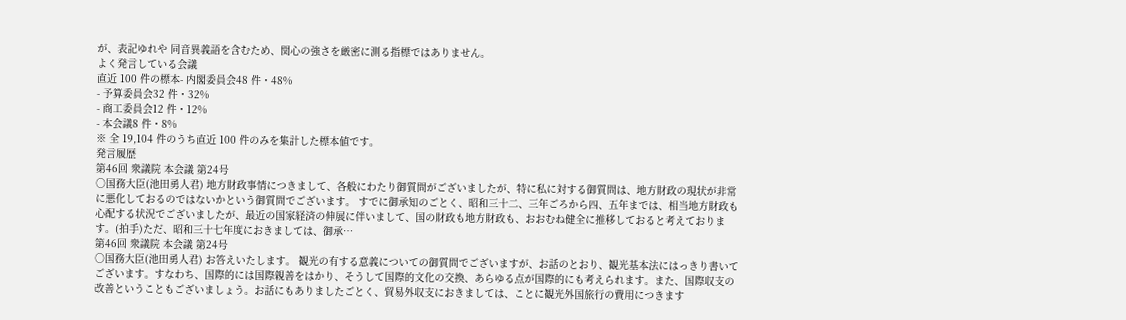が、表記ゆれや 同音異義語を含むため、関心の強さを厳密に測る指標ではありません。
よく発言している会議
直近 100 件の標本- 内閣委員会48 件・48%
- 予算委員会32 件・32%
- 商工委員会12 件・12%
- 本会議8 件・8%
※ 全 19,104 件のうち直近 100 件のみを集計した標本値です。
発言履歴
第46回 衆議院 本会議 第24号
○国務大臣(池田勇人君) 地方財政事情につきまして、各般にわたり御質問がございましたが、特に私に対する御質問は、地方財政の現状が非常に悪化しておるのではないかという御質問でございます。 すでに御承知のごとく、昭和三十二、三年ごろから四、五年までは、相当地方財政も心配する状況でございましたが、最近の国家経済の伸展に伴いまして、国の財政も地方財政も、おおむね健全に推移しておると考えております。(拍手)ただ、昭和三十七年度におきましては、御承…
第46回 衆議院 本会議 第24号
○国務大臣(池田勇人君) お答えいたします。 観光の有する意義についての御質問でございますが、お話のとおり、観光基本法にはっきり書いてございます。すなわち、国際的には国際親善をはかり、そうして国際的文化の交換、あらゆる点が国際的にも考えられます。また、国際収支の改善ということもございましょう。お話にもありましたごとく、貿易外収支におきましては、ことに観光外国旅行の費用につきます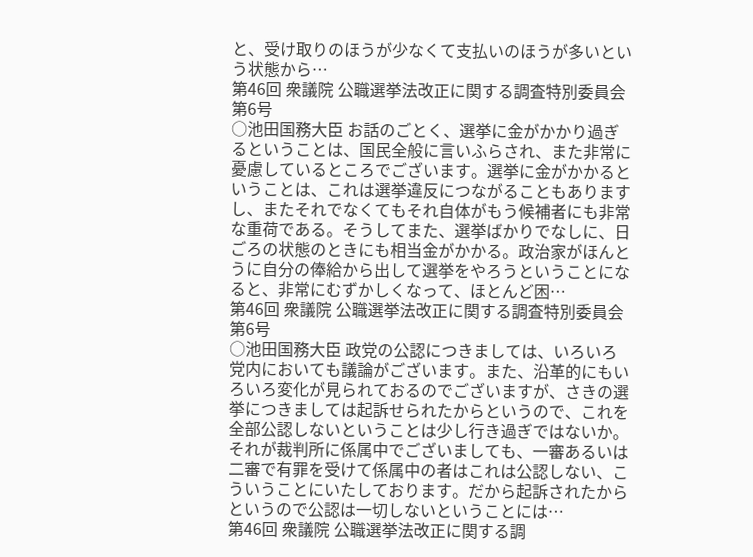と、受け取りのほうが少なくて支払いのほうが多いという状態から…
第46回 衆議院 公職選挙法改正に関する調査特別委員会 第6号
○池田国務大臣 お話のごとく、選挙に金がかかり過ぎるということは、国民全般に言いふらされ、また非常に憂慮しているところでございます。選挙に金がかかるということは、これは選挙違反につながることもありますし、またそれでなくてもそれ自体がもう候補者にも非常な重荷である。そうしてまた、選挙ばかりでなしに、日ごろの状態のときにも相当金がかかる。政治家がほんとうに自分の俸給から出して選挙をやろうということになると、非常にむずかしくなって、ほとんど困…
第46回 衆議院 公職選挙法改正に関する調査特別委員会 第6号
○池田国務大臣 政党の公認につきましては、いろいろ党内においても議論がございます。また、沿革的にもいろいろ変化が見られておるのでございますが、さきの選挙につきましては起訴せられたからというので、これを全部公認しないということは少し行き過ぎではないか。それが裁判所に係属中でございましても、一審あるいは二審で有罪を受けて係属中の者はこれは公認しない、こういうことにいたしております。だから起訴されたからというので公認は一切しないということには…
第46回 衆議院 公職選挙法改正に関する調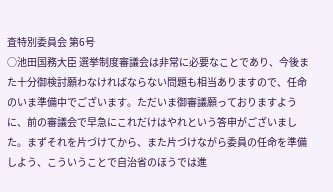査特別委員会 第6号
○池田国務大臣 選挙制度審議会は非常に必要なことであり、今後また十分御検討願わなければならない問題も相当ありますので、任命のいま準備中でございます。ただいま御審議願っておりますように、前の審議会で早急にこれだけはやれという答申がございました。まずそれを片づけてから、また片づけながら委員の任命を準備しよう、こういうことで自治省のほうでは進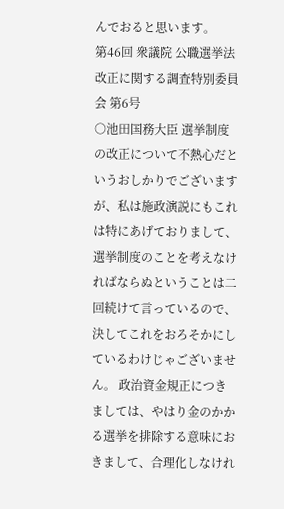んでおると思います。
第46回 衆議院 公職選挙法改正に関する調査特別委員会 第6号
○池田国務大臣 選挙制度の改正について不熱心だというおしかりでございますが、私は施政演説にもこれは特にあげておりまして、選挙制度のことを考えなければならぬということは二回続けて言っているので、決してこれをおろそかにしているわけじゃございません。 政治資金規正につきましては、やはり金のかかる選挙を排除する意味におきまして、合理化しなけれ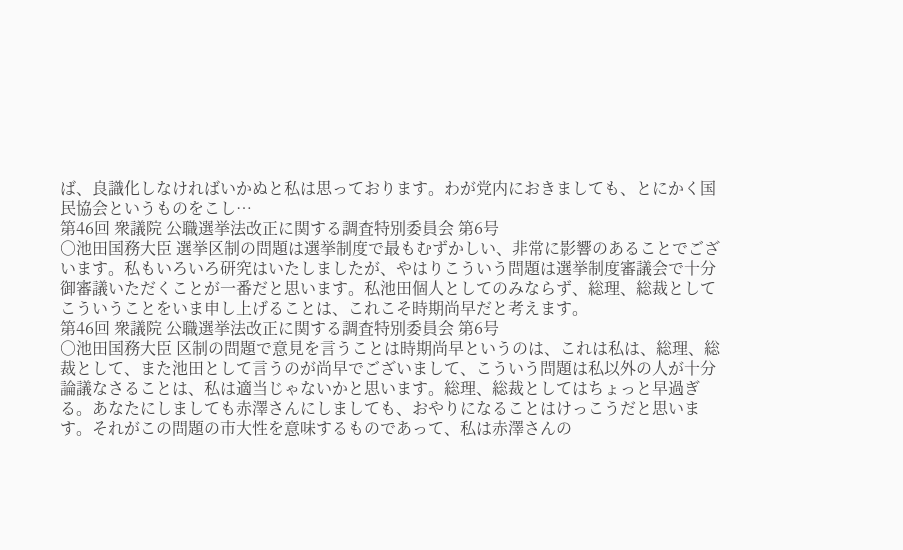ば、良識化しなければいかぬと私は思っております。わが党内におきましても、とにかく国民協会というものをこし…
第46回 衆議院 公職選挙法改正に関する調査特別委員会 第6号
○池田国務大臣 選挙区制の問題は選挙制度で最もむずかしい、非常に影響のあることでございます。私もいろいろ研究はいたしましたが、やはりこういう問題は選挙制度審議会で十分御審議いただくことが一番だと思います。私池田個人としてのみならず、総理、総裁としてこういうことをいま申し上げることは、これこそ時期尚早だと考えます。
第46回 衆議院 公職選挙法改正に関する調査特別委員会 第6号
○池田国務大臣 区制の問題で意見を言うことは時期尚早というのは、これは私は、総理、総裁として、また池田として言うのが尚早でございまして、こういう問題は私以外の人が十分論議なさることは、私は適当じゃないかと思います。総理、総裁としてはちょっと早過ぎる。あなたにしましても赤澤さんにしましても、おやりになることはけっこうだと思います。それがこの問題の市大性を意味するものであって、私は赤澤さんの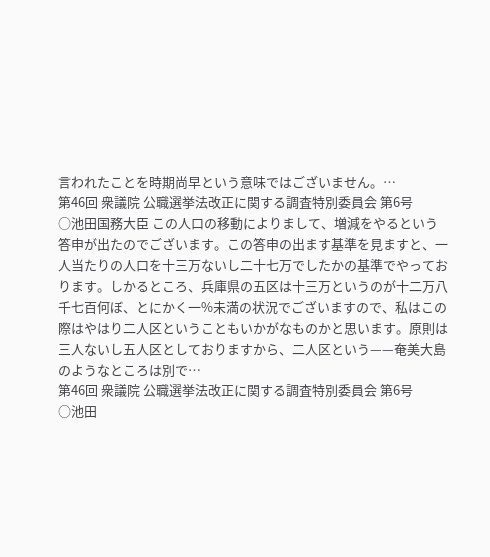言われたことを時期尚早という意味ではございません。…
第46回 衆議院 公職選挙法改正に関する調査特別委員会 第6号
○池田国務大臣 この人口の移動によりまして、増減をやるという答申が出たのでございます。この答申の出ます基準を見ますと、一人当たりの人口を十三万ないし二十七万でしたかの基準でやっております。しかるところ、兵庫県の五区は十三万というのが十二万八千七百何ぼ、とにかく一%未満の状況でございますので、私はこの際はやはり二人区ということもいかがなものかと思います。原則は三人ないし五人区としておりますから、二人区という——奄美大島のようなところは別で…
第46回 衆議院 公職選挙法改正に関する調査特別委員会 第6号
○池田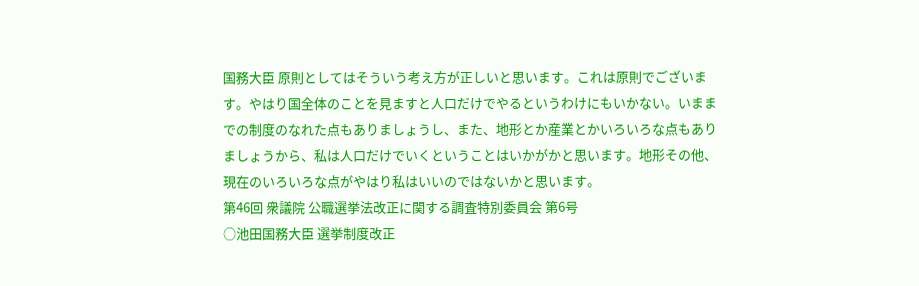国務大臣 原則としてはそういう考え方が正しいと思います。これは原則でございます。やはり国全体のことを見ますと人口だけでやるというわけにもいかない。いままでの制度のなれた点もありましょうし、また、地形とか産業とかいろいろな点もありましょうから、私は人口だけでいくということはいかがかと思います。地形その他、現在のいろいろな点がやはり私はいいのではないかと思います。
第46回 衆議院 公職選挙法改正に関する調査特別委員会 第6号
○池田国務大臣 選挙制度改正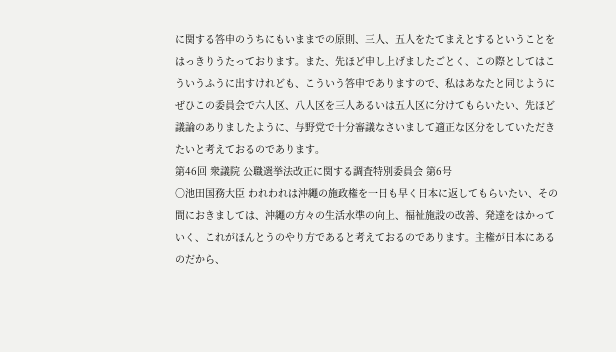に関する答申のうちにもいままでの原則、三人、五人をたてまえとするということをはっきりうたっております。また、先ほど申し上げましたごとく、この際としてはこういうふうに出すけれども、こういう答申でありますので、私はあなたと同じようにぜひこの委員会で六人区、八人区を三人あるいは五人区に分けてもらいたい、先ほど議論のありましたように、与野党で十分審議なさいまして適正な区分をしていただきたいと考えておるのであります。
第46回 衆議院 公職選挙法改正に関する調査特別委員会 第6号
○池田国務大臣 われわれは沖繩の施政権を一日も早く日本に返してもらいたい、その間におきましては、沖繩の方々の生活水準の向上、福祉施設の改善、発達をはかっていく、これがほんとうのやり方であると考えておるのであります。主権が日本にあるのだから、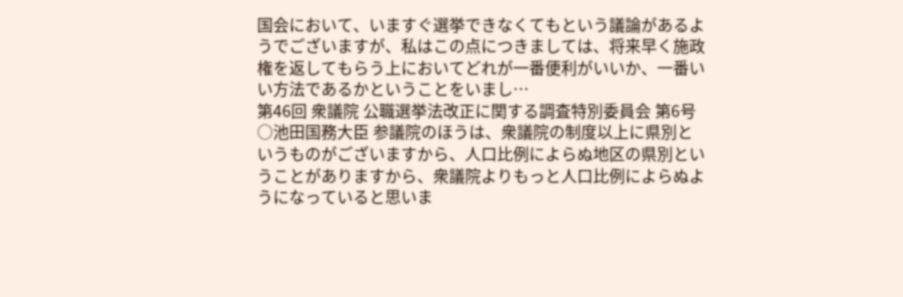国会において、いますぐ選挙できなくてもという議論があるようでございますが、私はこの点につきましては、将来早く施政権を返してもらう上においてどれが一番便利がいいか、一番いい方法であるかということをいまし…
第46回 衆議院 公職選挙法改正に関する調査特別委員会 第6号
○池田国務大臣 参議院のほうは、衆議院の制度以上に県別というものがございますから、人口比例によらぬ地区の県別ということがありますから、衆議院よりもっと人口比例によらぬようになっていると思いま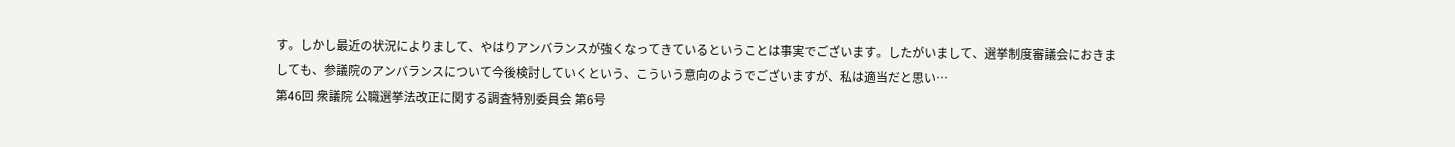す。しかし最近の状況によりまして、やはりアンバランスが強くなってきているということは事実でございます。したがいまして、選挙制度審議会におきましても、参議院のアンバランスについて今後検討していくという、こういう意向のようでございますが、私は適当だと思い…
第46回 衆議院 公職選挙法改正に関する調査特別委員会 第6号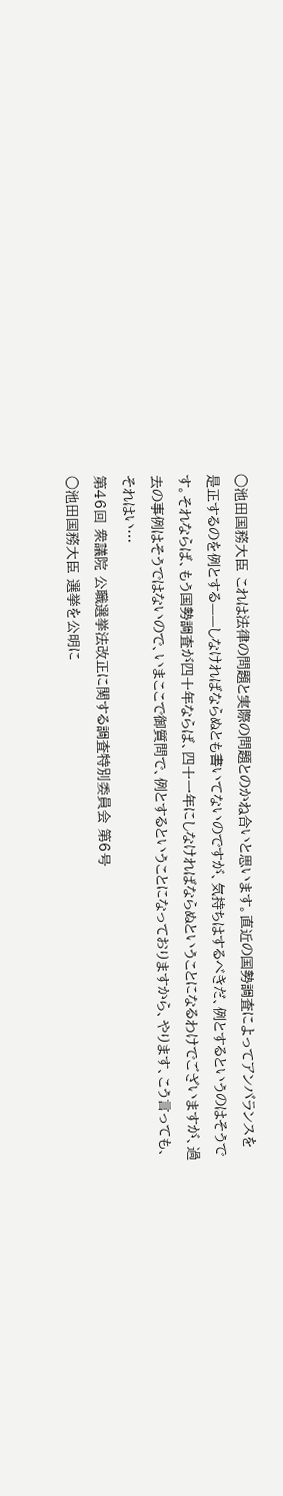○池田国務大臣 これは法律の問題と実際の問題とのかね合いと思います。直近の国勢調査によってアンバランスを是正するのを例とする——しなければならぬとも書いてないのですが、気持ちはするべきだ、例とするというのはそうです。それならば、もう国勢調査が四十年ならば、四十一年にしなければならぬということになるわけでございますが、過去の事例はそうではないので、いまここで御質問で、例とするということになっておりますから、やります、こう言っても、それはい…
第46回 衆議院 公職選挙法改正に関する調査特別委員会 第6号
○池田国務大臣 選挙を公明に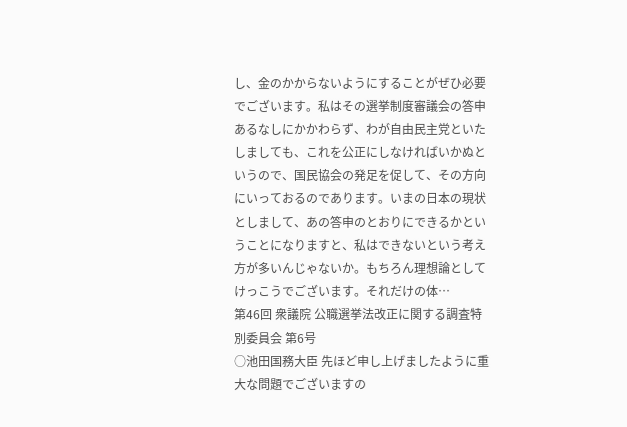し、金のかからないようにすることがぜひ必要でございます。私はその選挙制度審議会の答申あるなしにかかわらず、わが自由民主党といたしましても、これを公正にしなければいかぬというので、国民協会の発足を促して、その方向にいっておるのであります。いまの日本の現状としまして、あの答申のとおりにできるかということになりますと、私はできないという考え方が多いんじゃないか。もちろん理想論としてけっこうでございます。それだけの体…
第46回 衆議院 公職選挙法改正に関する調査特別委員会 第6号
○池田国務大臣 先ほど申し上げましたように重大な問題でございますの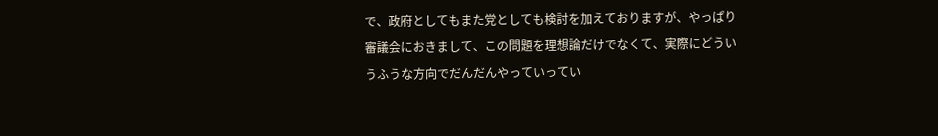で、政府としてもまた党としても検討を加えておりますが、やっぱり審議会におきまして、この問題を理想論だけでなくて、実際にどういうふうな方向でだんだんやっていってい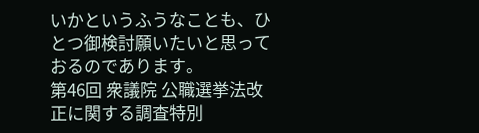いかというふうなことも、ひとつ御検討願いたいと思っておるのであります。
第46回 衆議院 公職選挙法改正に関する調査特別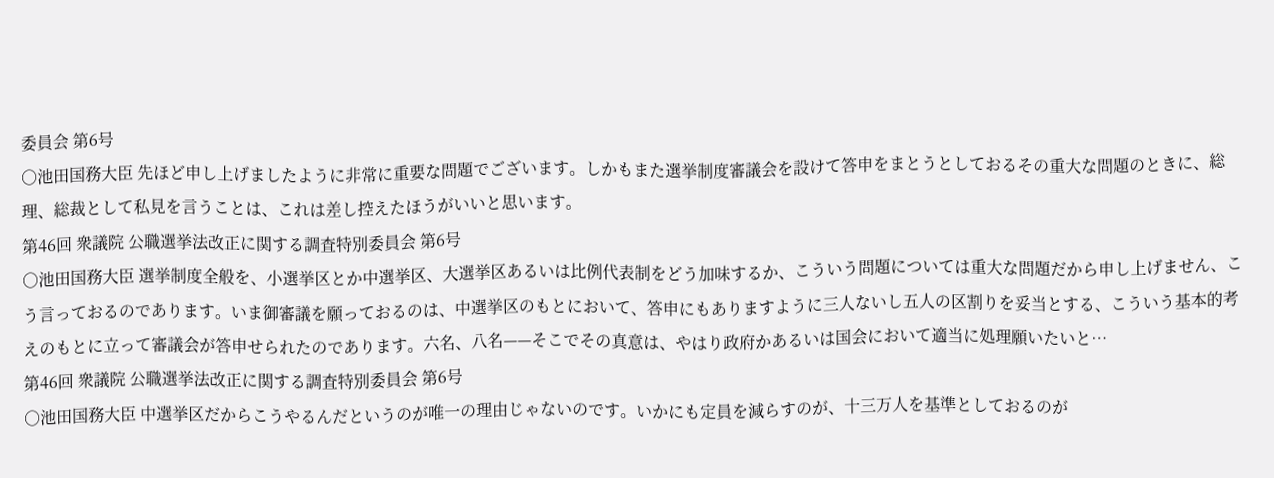委員会 第6号
○池田国務大臣 先ほど申し上げましたように非常に重要な問題でございます。しかもまた選挙制度審議会を設けて答申をまとうとしておるその重大な問題のときに、総理、総裁として私見を言うことは、これは差し控えたほうがいいと思います。
第46回 衆議院 公職選挙法改正に関する調査特別委員会 第6号
○池田国務大臣 選挙制度全般を、小選挙区とか中選挙区、大選挙区あるいは比例代表制をどう加味するか、こういう問題については重大な問題だから申し上げません、こう言っておるのであります。いま御審議を願っておるのは、中選挙区のもとにおいて、答申にもありますように三人ないし五人の区割りを妥当とする、こういう基本的考えのもとに立って審議会が答申せられたのであります。六名、八名——そこでその真意は、やはり政府かあるいは国会において適当に処理願いたいと…
第46回 衆議院 公職選挙法改正に関する調査特別委員会 第6号
○池田国務大臣 中選挙区だからこうやるんだというのが唯一の理由じゃないのです。いかにも定員を減らすのが、十三万人を基準としておるのが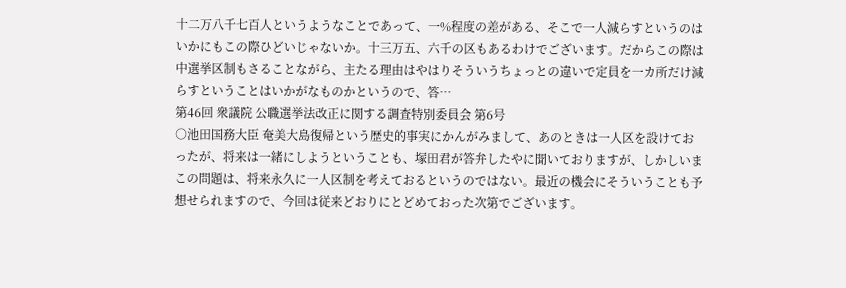十二万八千七百人というようなことであって、一%程度の差がある、そこで一人減らすというのはいかにもこの際ひどいじゃないか。十三万五、六千の区もあるわけでございます。だからこの際は中選挙区制もさることながら、主たる理由はやはりそういうちょっとの違いで定員を一カ所だけ減らすということはいかがなものかというので、答…
第46回 衆議院 公職選挙法改正に関する調査特別委員会 第6号
○池田国務大臣 奄美大島復帰という歴史的事実にかんがみまして、あのときは一人区を設けておったが、将来は一緒にしようということも、塚田君が答弁したやに聞いておりますが、しかしいまこの問題は、将来永久に一人区制を考えておるというのではない。最近の機会にそういうことも予想せられますので、今回は従来どおりにとどめておった次第でございます。